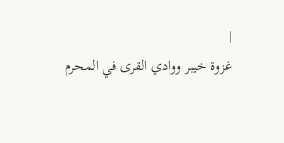|
غزوة خيبر ووادي القرى في المحرم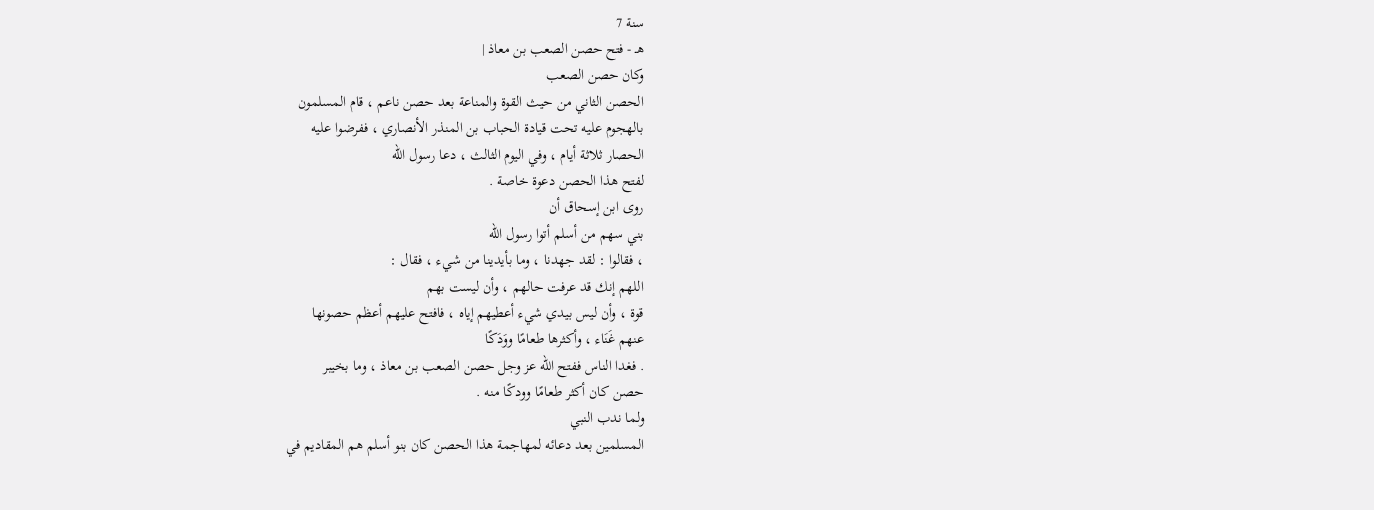سنة 7
هـ - فتح حصن الصعب بن معاذ |
وكان حصن الصعب
الحصن الثاني من حيث القوة والمناعة بعد حصن ناعم ، قام المسلمون
بالهجوم عليه تحت قيادة الحباب بن المنذر الأنصاري ، ففرضوا عليه
الحصار ثلاثة أيام ، وفي اليوم الثالث ، دعا رسول الله
لفتح هذا الحصن دعوة خاصة .
روى ابن إسحاق أن
بني سهم من أسلم أتوا رسول الله
، فقالوا : لقد جهدنا ، وما بأيدينا من شيء ، فقال :
اللهم إنك قد عرفت حالهم ، وأن ليست بهم
قوة ، وأن ليس بيدي شيء أعطيهم إياه ، فافتح عليهم أعظم حصونها
عنهم غَنَاء ، وأكثرها طعامًا ووَدَكًا
. فغدا الناس ففتح الله عز وجل حصن الصعب بن معاذ ، وما بخيبر
حصن كان أكثر طعامًا وودكًا منه .
ولما ندب النبي
المسلمين بعد دعائه لمهاجمة هذا الحصن كان بنو أسلم هم المقاديم في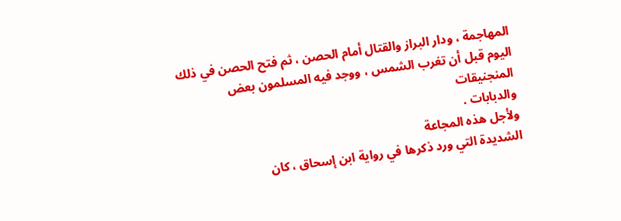المهاجمة ، ودار البراز والقتال أمام الحصن ، ثم فتح الحصن في ذلك
اليوم قبل أن تغرب الشمس ، ووجد فيه المسلمون بعض المنجنيقات
والدبابات .
ولأجل هذه المجاعة
الشديدة التي ورد ذكرها في رواية ابن إسحاق ، كان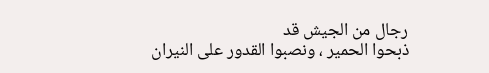رجال من الجيش قد
ذبحوا الحمير ، ونصبوا القدور على النيران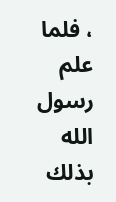، فلما علم رسول الله
بذلك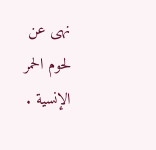نهى عن لحوم الحمر الإنسية .